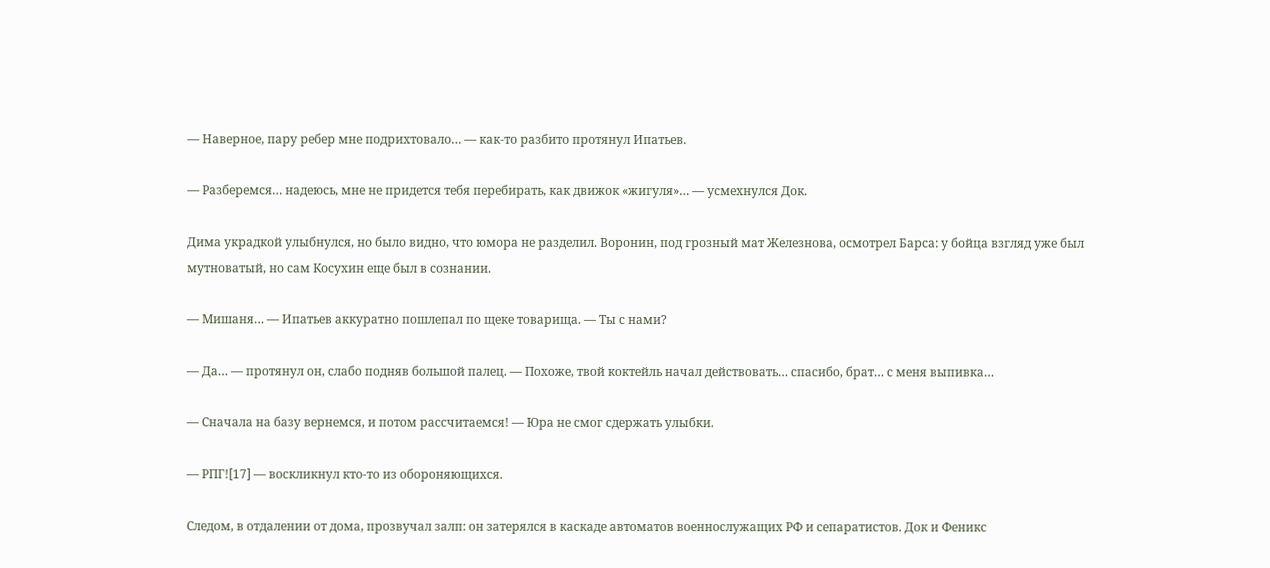— Наверное, пару ребер мне подрихтовало… — как-то разбито протянул Ипатьев.

— Разберемся… надеюсь, мне не придется тебя перебирать, как движок «жигуля»… — усмехнулся Док.

Дима украдкой улыбнулся, но было видно, что юмора не разделил. Воронин, под грозный мат Железнова, осмотрел Барса: у бойца взгляд уже был мутноватый, но сам Косухин еще был в сознании.

— Мишаня… — Ипатьев аккуратно пошлепал по щеке товарища. — Ты с нами?

— Да… — протянул он, слабо подняв большой палец. — Похоже, твой коктейль начал действовать… спасибо, брат… с меня выпивка…

— Сначала на базу вернемся, и потом рассчитаемся! — Юра не смог сдержать улыбки.

— РПГ![17] — воскликнул кто-то из обороняющихся.

Следом, в отдалении от дома, прозвучал залп: он затерялся в каскаде автоматов военнослужащих РФ и сепаратистов. Док и Феникс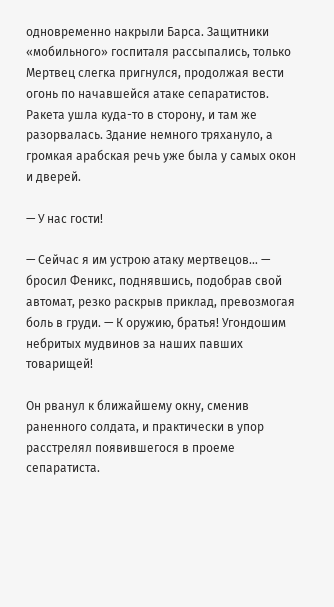одновременно накрыли Барса. Защитники «мобильного» госпиталя рассыпались, только Мертвец слегка пригнулся, продолжая вести огонь по начавшейся атаке сепаратистов. Ракета ушла куда-то в сторону, и там же разорвалась. Здание немного тряхануло, а громкая арабская речь уже была у самых окон и дверей.

— У нас гости!

— Сейчас я им устрою атаку мертвецов… — бросил Феникс, поднявшись, подобрав свой автомат, резко раскрыв приклад, превозмогая боль в груди. — К оружию, братья! Угондошим небритых мудвинов за наших павших товарищей!

Он рванул к ближайшему окну, сменив раненного солдата, и практически в упор расстрелял появившегося в проеме сепаратиста.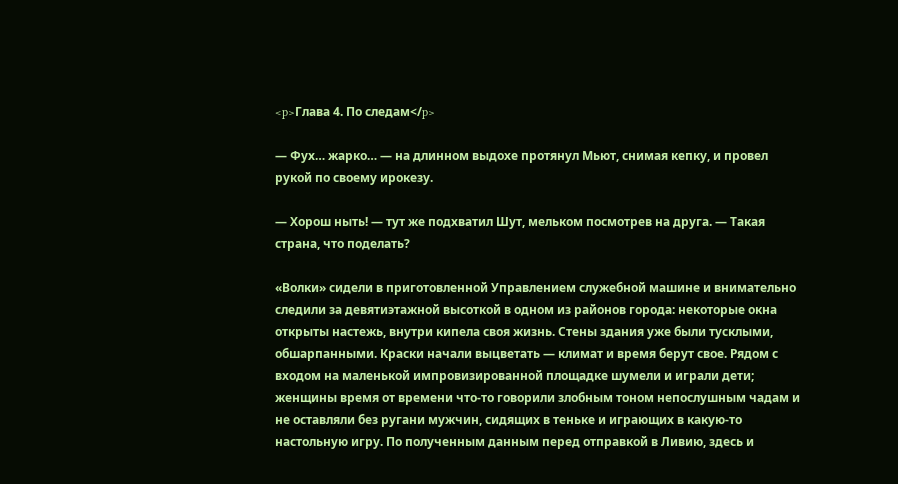<p>Глава 4. По следам</p>

— Фух… жарко… — на длинном выдохе протянул Мьют, снимая кепку, и провел рукой по своему ирокезу.

— Хорош ныть! — тут же подхватил Шут, мельком посмотрев на друга. — Такая страна, что поделать?

«Волки» сидели в приготовленной Управлением служебной машине и внимательно следили за девятиэтажной высоткой в одном из районов города: некоторые окна открыты настежь, внутри кипела своя жизнь. Стены здания уже были тусклыми, обшарпанными. Краски начали выцветать — климат и время берут свое. Рядом с входом на маленькой импровизированной площадке шумели и играли дети; женщины время от времени что-то говорили злобным тоном непослушным чадам и не оставляли без ругани мужчин, сидящих в теньке и играющих в какую-то настольную игру. По полученным данным перед отправкой в Ливию, здесь и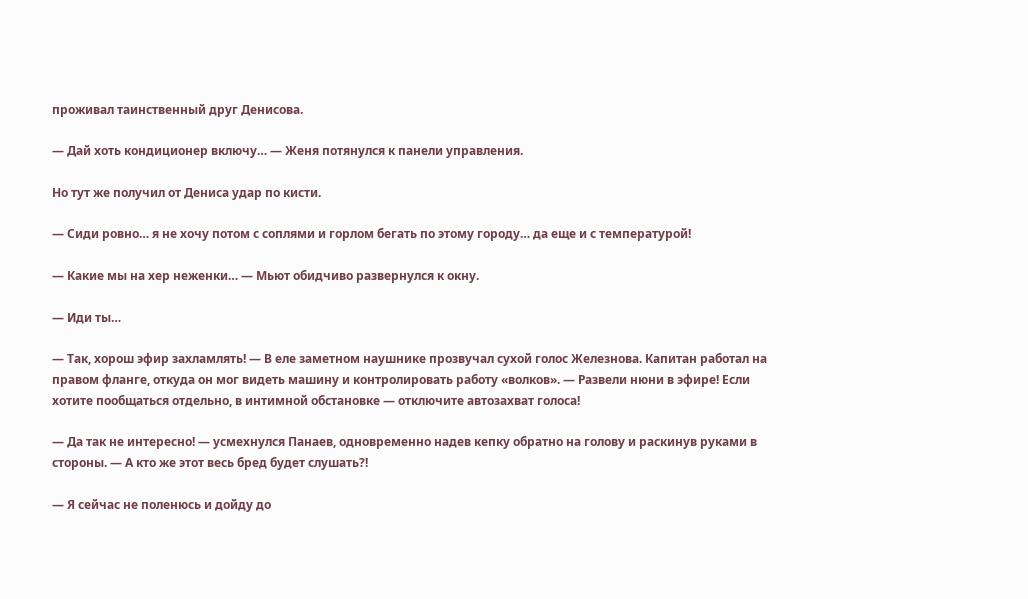проживал таинственный друг Денисова.

— Дай хоть кондиционер включу… — Женя потянулся к панели управления.

Но тут же получил от Дениса удар по кисти.

— Сиди ровно… я не хочу потом с соплями и горлом бегать по этому городу… да еще и с температурой!

— Какие мы на хер неженки… — Мьют обидчиво развернулся к окну.

— Иди ты…

— Так, хорош эфир захламлять! — В еле заметном наушнике прозвучал сухой голос Железнова. Капитан работал на правом фланге, откуда он мог видеть машину и контролировать работу «волков». — Развели нюни в эфире! Если хотите пообщаться отдельно, в интимной обстановке — отключите автозахват голоса!

— Да так не интересно! — усмехнулся Панаев, одновременно надев кепку обратно на голову и раскинув руками в стороны. — А кто же этот весь бред будет слушать?!

— Я сейчас не поленюсь и дойду до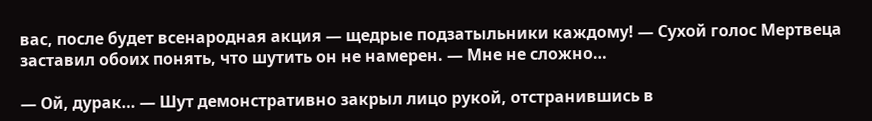вас, после будет всенародная акция — щедрые подзатыльники каждому! — Сухой голос Мертвеца заставил обоих понять, что шутить он не намерен. — Мне не сложно…

— Ой, дурак… — Шут демонстративно закрыл лицо рукой, отстранившись в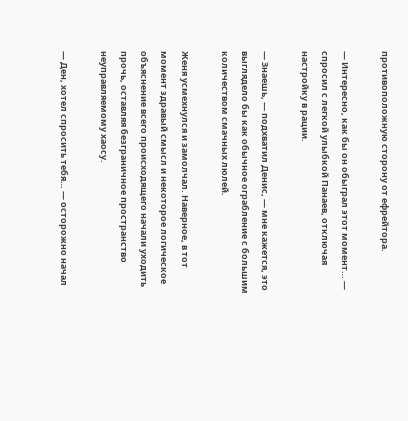противоположную сторону от ефрейтора.

— Интересно, как бы он обыграл этот момент… — спросил с легкой улыбкой Панаев, отключая настройку в рации.

— Знаешь, — подхватил Денис, — мне кажется, это выглядело бы как обычное ограбление с большим количеством смачных люлей.

Женя усмехнулся и замолчал. Наверное, в тот момент здравый смысл и некоторое логическое объяснение всего происходящего начали уходить прочь, оставляя безграничное пространство неуправляемому хаосу.

— Ден, хотел спросить тебя… — осторожно начал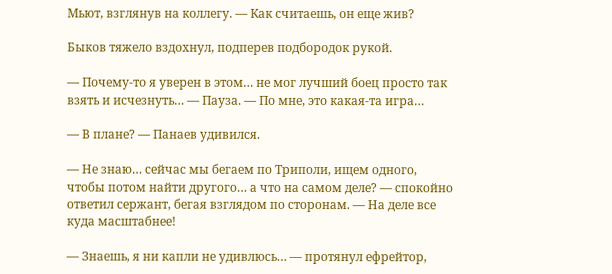Мьют, взглянув на коллегу. — Как считаешь, он еще жив?

Быков тяжело вздохнул, подперев подбородок рукой.

— Почему-то я уверен в этом… не мог лучший боец просто так взять и исчезнуть… — Пауза. — По мне, это какая-та игра…

— В плане? — Панаев удивился.

— Не знаю… сейчас мы бегаем по Триполи, ищем одного, чтобы потом найти другого… а что на самом деле? — спокойно ответил сержант, бегая взглядом по сторонам. — На деле все куда масштабнее!

— Знаешь, я ни капли не удивлюсь… — протянул ефрейтор,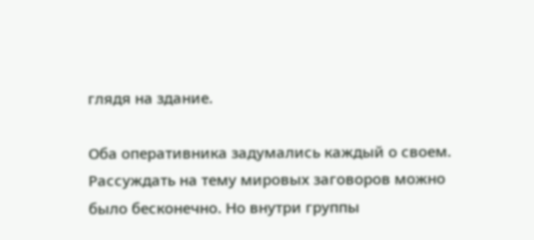глядя на здание.

Оба оперативника задумались каждый о своем. Рассуждать на тему мировых заговоров можно было бесконечно. Но внутри группы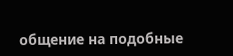общение на подобные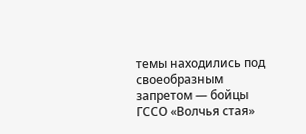темы находились под своеобразным запретом — бойцы ГССО «Волчья стая»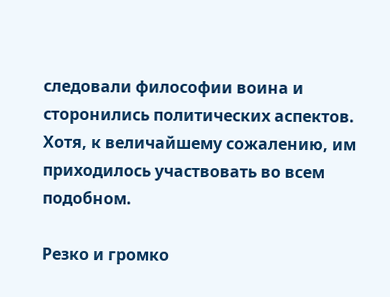следовали философии воина и сторонились политических аспектов. Хотя, к величайшему сожалению, им приходилось участвовать во всем подобном.

Резко и громко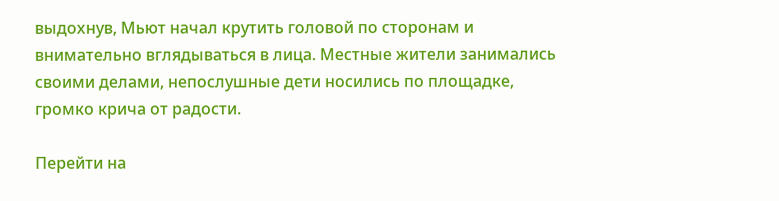выдохнув, Мьют начал крутить головой по сторонам и внимательно вглядываться в лица. Местные жители занимались своими делами, непослушные дети носились по площадке, громко крича от радости.

Перейти на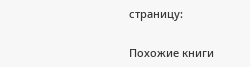страницу:

Похожие книги